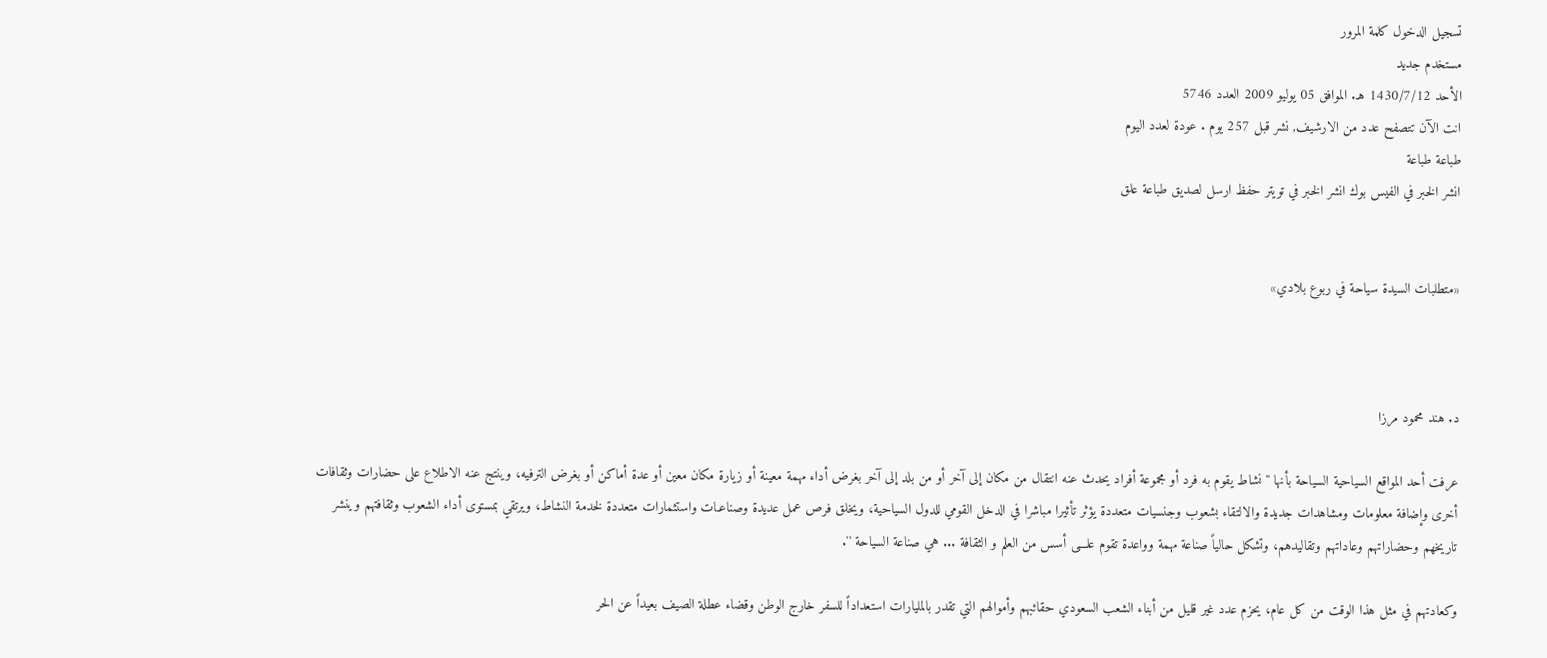تسجيل الدخول كلمة المرور
مستخدم جديد
الأحد 1430/7/12 هـ. الموافق 05 يوليو 2009 العدد 5746
انت الآن تتصفح عدد من الارشيف, نشر قبل 257 يوم . عودة لعدد اليوم
طباعة طباعة
انشر الخبر في الفيس بوك انشر الخبر في تويتر حفظ ارسل لصديق طباعة علق


«متطلبات السيدة سياحة في ربوع بلادي»



د. هند محمود مرزا

عرفت أحد المواقع السياحية السياحة بأنها ''نشاط يقوم به فرد أو مجموعة أفراد يحدث عنه انتقال من مكان إلى آخر أو من بلد إلى آخر بغرض أداء مهمة معينة أو زيارة مكان معين أو عدة أماكن أو بغرض الترفيه، وينتج عنه الاطلاع على حضارات وثقافات أخرى وإضافة معلومات ومشاهدات جديدة والالتقاء بشعوب وجنسيات متعددة يؤثر تأثيرا مباشرا في الدخل القومي للدول السياحية، ويخلق فرص عمل عديدة وصناعـات واستثمارات متعددة لخدمة النشاط، ويرتقي بمستوى أداء الشعوب وثقافتهم وينشر تاريخهم وحضاراتهم وعاداتهم وتقاليدهم، وتشكل حالياً صناعة مهمة وواعدة تقوم علـــى أسس من العلم و الثقافة ... هي صناعة السياحة ''.

وكعادتهم في مثل هذا الوقت من كل عام، يحزم عدد غير قليل من أبناء الشعب السعودي حقائبهم وأموالهم التي تقدر بالمليارات استعداداً للسفر خارج الوطن وقضاء عطلة الصيف بعيداً عن الحر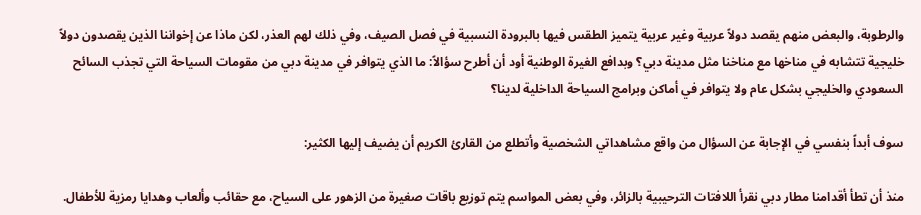والرطوبة، والبعض منهم يقصد دولاً عربية وغير عربية يتميز الطقس فيها بالبرودة النسبية في فصل الصيف، وفي ذلك لهم العذر، لكن ماذا عن إخواننا الذين يقصدون دولاً خليجية تتشابه في مناخها مع مناخنا مثل مدينة دبي؟ وبدافع الغيرة الوطنية أود أن أطرح سؤالاً: ما الذي يتوافر في مدينة دبي من مقومات السياحة التي تجذب السائح السعودي والخليجي بشكل عام ولا يتوافر في أماكن وبرامج السياحة الداخلية لدينا؟

سوف أبداً بنفسي في الإجابة عن السؤال من واقع مشاهداتي الشخصية وأتطلع من القارئ الكريم أن يضيف إليها الكثير:

منذ أن تطأ أقدامنا مطار دبي نقرأ اللافتات الترحيبية بالزائر، وفي بعض المواسم يتم توزيع باقات صغيرة من الزهور على السياح، مع حقائب وألعاب وهدايا رمزية للأطفال.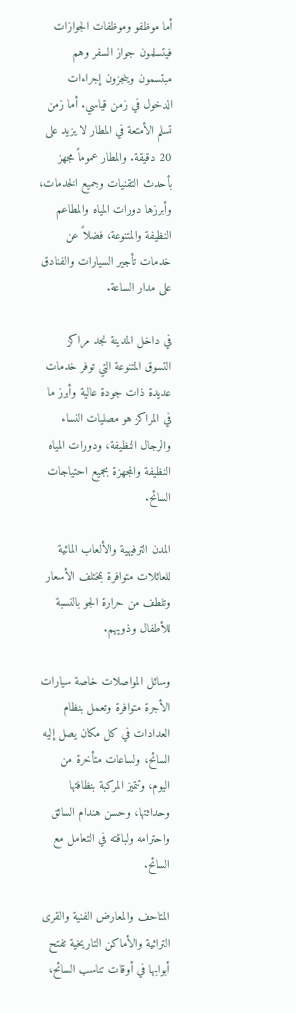أما موظفو وموظفات الجوازات فيتسلمون جواز السفر وهم مبتسمون وينجزون إجراءات الدخول في زمن قياسي. أما زمن تسلم الأمتعة في المطار لا يزيد على 20 دقيقة. والمطار عموماً مجهز بأحدث التقنيات وجميع الخدمات، وأبرزها دورات المياه والمطاعم النظيفة والمتنوعة، فضلاً عن خدمات تأجير السيارات والفنادق على مدار الساعة.

في داخل المدينة نجد مراكز التسوق المتنوعة التي توفر خدمات عديدة ذات جودة عالية وأبرز ما في المراكز هو مصليات النساء والرجال النظيفة، ودورات المياه النظيفة والمجهزة بجميع احتياجات السائح.

المدن الترفيهية والألعاب المائية للعائلات متوافرة بمختلف الأسعار وتلطف من حرارة الجو بالنسبة للأطفال وذويهم.

وسائل المواصلات خاصة سيارات الأجرة متوافرة وتعمل بنظام العدادات في كل مكان يصل إليه السائح، ولساعات متأخرة من اليوم، وتتميز المركبة بنظافتها وحداثتها، وحسن هندام السائق واحترامه ولباقته في التعامل مع السائح.

المتاحف والمعارض الفنية والقرى التراثية والأماكن التاريخية تفتح أبوابها في أوقات تناسب السائح،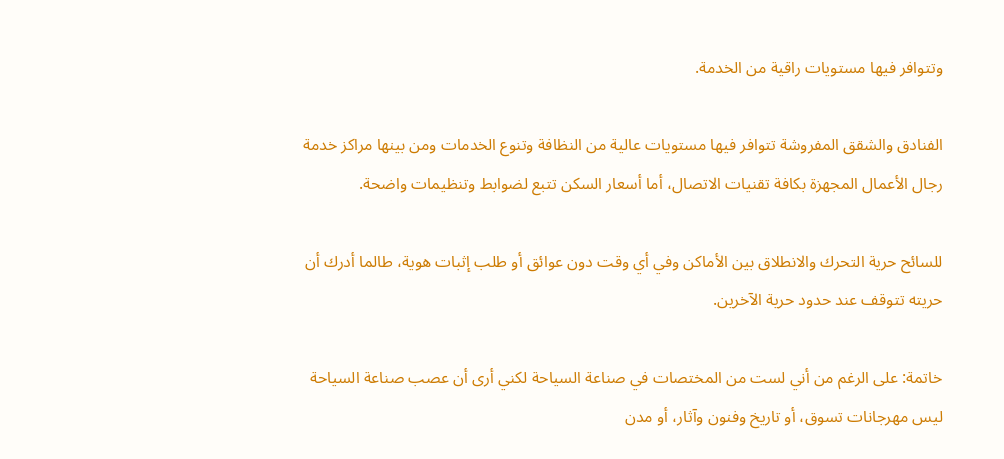وتتوافر فيها مستويات راقية من الخدمة.

الفنادق والشقق المفروشة تتوافر فيها مستويات عالية من النظافة وتنوع الخدمات ومن بينها مراكز خدمة رجال الأعمال المجهزة بكافة تقنيات الاتصال، أما أسعار السكن تتبع لضوابط وتنظيمات واضحة.

للسائح حرية التحرك والانطلاق بين الأماكن وفي أي وقت دون عوائق أو طلب إثبات هوية، طالما أدرك أن حريته تتوقف عند حدود حرية الآخرين.

خاتمة: على الرغم من أني لست من المختصات في صناعة السياحة لكني أرى أن عصب صناعة السياحة ليس مهرجانات تسوق، أو تاريخ وفنون وآثار، أو مدن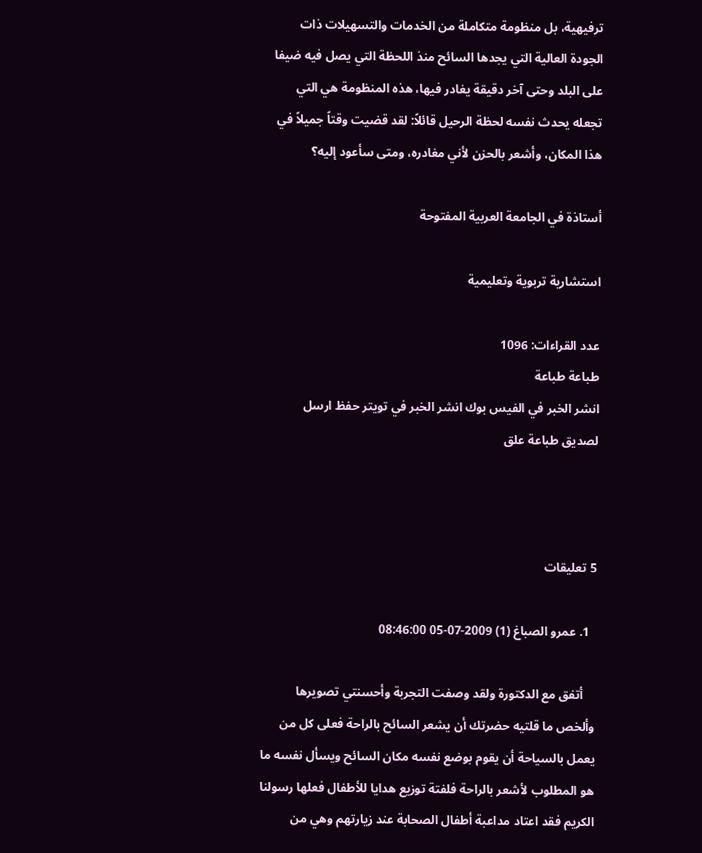ترفيهية، بل منظومة متكاملة من الخدمات والتسهيلات ذات الجودة العالية التي يجدها السائح منذ اللحظة التي يصل فيه ضيفا على البلد وحتى آخر دقيقة يغادر فيها، هذه المنظومة هي التي تجعله يحدث نفسه لحظة الرحيل قائلاً: لقد قضيت وقتاً جميلاً في هذا المكان، وأشعر بالحزن لأني مغادره، ومتى سأعود إليه؟

أستاذة في الجامعة العربية المفتوحة

استشارية تربوية وتعليمية

عدد القراءات: 1096
طباعة طباعة
انشر الخبر في الفيس بوك انشر الخبر في تويتر حفظ ارسل لصديق طباعة علق



5 تعليقات

  1. عمرو الصباغ (1) 2009-07-05 08:46:00

    أتفق مع الدكتورة ولقد وصفت التجربة وأحسنتي تصويرها وألخص ما قلتيه حضرتك أن يشعر السائح بالراحة فعلى كل من يعمل بالسياحة أن يقوم بوضع نفسه مكان السائح ويسأل نفسه ما هو المطلوب لأشعر بالراحة فلفتة توزيع هدايا للأطفال فعلها رسولنا الكريم فقد اعتاد مداعبة أطفال الصحابة عند زيارتهم وهي من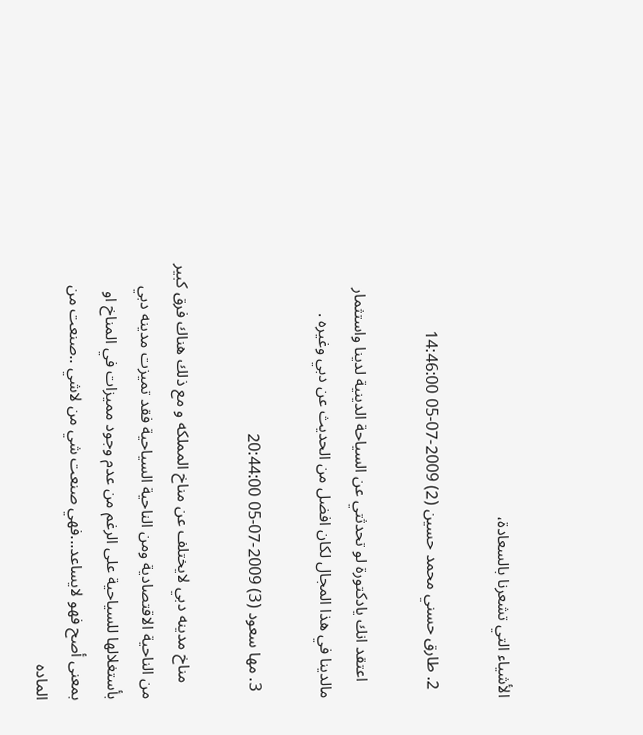الأشياء التي تشعرنا بالسعادة،

  2. طارق حسني محمد حسين (2) 2009-07-05 14:46:00

    اعتقد انك يادكتورة لو تحدثتي عن السياحة الدينية لدينا واستثمار مالدينا في هذا المجال لكان افضل من الحديث عن دبي وغيره .

  3. مها سعود (3) 2009-07-05 20:44:00

    مناخ مدينه دبي لايختلف عن مناخ المملكه و مع ذلك هناك فرق كبير من الناحية الاقتصادية ومن الناحية السياحية فقد تميزت مدينه دبي بأستغلالها للسياحية على الرغم من عدم وجود مميزات في المناخ او بمعنى أصح فهو لايساعد...فهي صنعت شي من لاشي ..صنعت من الماده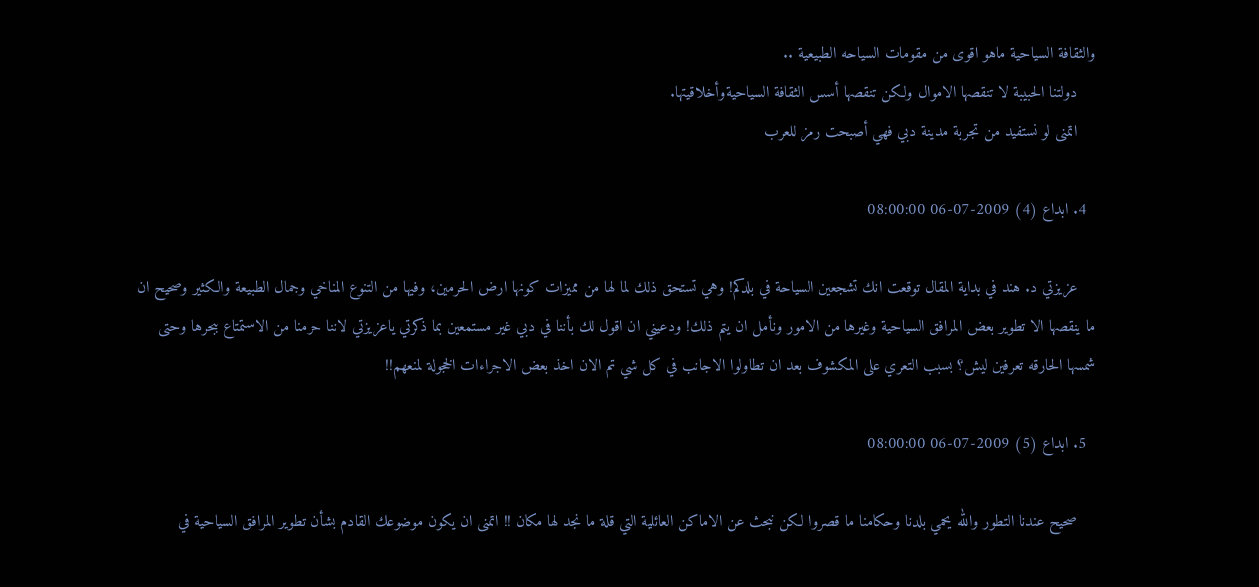والثقافة السياحية ماهو اقوى من مقومات السياحه الطبيعية ..
    دولتنا الحبيبة لا تنقصها الاموال ولكن تنقصها أسس الثقافة السياحيةوأخلاقيتها.
    اتمنى لو نستفيد من تجربة مدينة دبي فهي أصبحت رمز للعرب

  4. ابداع (4) 2009-07-06 08:00:00

    عزيزتي د. هند في بداية المقال توقعت انك تشجعين السياحة في بلدكم! وهي تستحق ذلك لما لها من مميزات كونها ارض الحرمين، وفيها من التنوع المناخي وجمال الطبيعة والكثير وصحيح ان ما ينقصها الا تطوير بعض المرافق السياحية وغيرها من الامور ونأمل ان يتم ذلك! ودعيني ان اقول لك بأننا في دبي غير مستمعين بما ذكرتي ياعزيزتي لاننا حرمنا من الاستمتاع ببحرها وحتى شمسها الحارقه تعرفين ليش؟ بسبب التعري على المكشوف بعد ان تطاولوا الاجانب في كل شي تم الان اخذ بعض الاجراءات الخجولة لمنعهم!!

  5. ابداع (5) 2009-07-06 08:00:00

    صحيح عندنا التطور والله يحمي بلدنا وحكامنا ما قصروا لكن نبحث عن الاماكن العائلية التي قلة ما نجد لها مكان !! اتمنى ان يكون موضوعك القادم بشأن تطوير المرافق السياحية في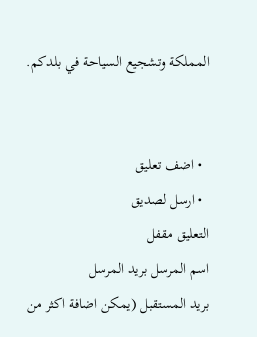المملكة وتشجيع السياحة في بلدكم.


  • اضف تعليق
  • ارسل لصديق
التعليق مقفل
اسم المرسل بريد المرسل
بريد المستقبل (يمكن اضافة اكثر من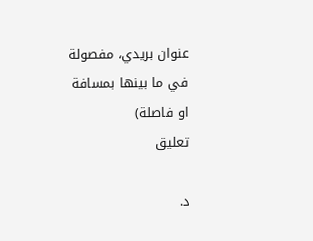عنوان بريدي، مفصولة في ما بينها بمسافة او فاصلة)
تعليق

د.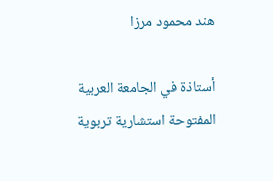هند محمود مرزا

أستاذة في الجامعة العربية المفتوحة استشارية تربوية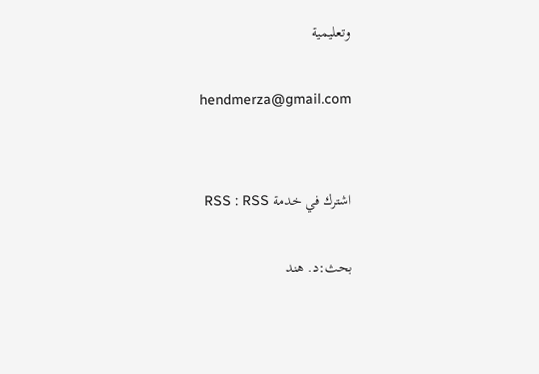وتعليمية

hendmerza@gmail.com


اشترك في خدمة RSS : RSS

بحث:د. هند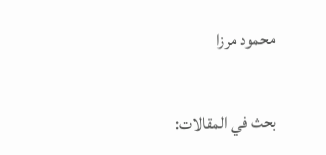محمود مرزا

بحث في المقالات: